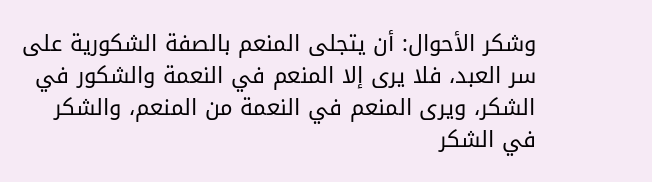وشكر الأحوال: أن يتجلى المنعم بالصفة الشكورية على سر العبد، فلا يرى إلا المنعم في النعمة والشكور في الشكر، ويرى المنعم في النعمة من المنعم، والشكر في الشكر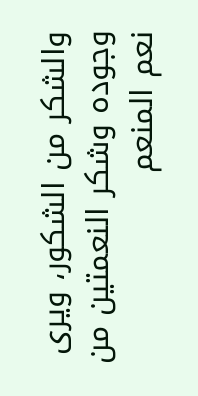والشكر من الشكور، ويرى وجوده وشكر النعمتين من نعم المنعم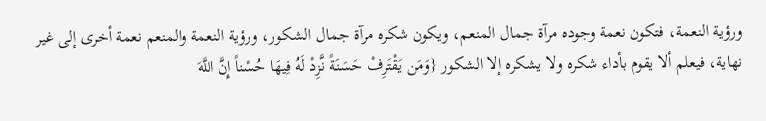ورؤية النعمة، فتكون نعمة وجوده مرآة جمال المنعم، ويكون شكره مرآة جمال الشكور، ورؤية النعمة والمنعم نعمة أخرى إلى غير نهاية، فيعلم ألا يقوم بأداء شكره ولا يشكره إلا الشكور {وَمَن يَقْتَرِفْ حَسَنَةً نَّزِدْ لَهُ فِيهَا حُسْناً إِنَّ اللَّهَ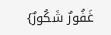غَفُورٌ شَكُورٌ}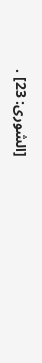[الشورى: 23] .